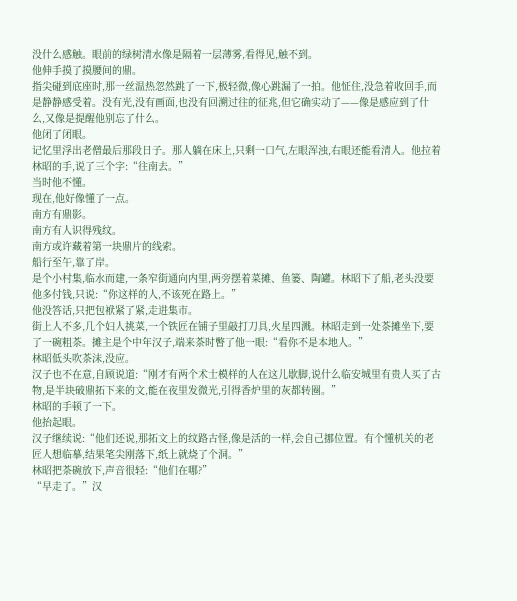没什么感触。眼前的绿树清水像是隔着一层薄雾,看得见,触不到。
他伸手摸了摸腰间的鼎。
指尖碰到底座时,那一丝温热忽然跳了一下,极轻微,像心跳漏了一拍。他怔住,没急着收回手,而是静静感受着。没有光,没有画面,也没有回溯过往的征兆,但它确实动了——像是感应到了什么,又像是提醒他别忘了什么。
他闭了闭眼。
记忆里浮出老僧最后那段日子。那人躺在床上,只剩一口气,左眼浑浊,右眼还能看清人。他拉着林昭的手,说了三个字:“往南去。”
当时他不懂。
现在,他好像懂了一点。
南方有鼎影。
南方有人识得残纹。
南方或许藏着第一块鼎片的线索。
船行至午,靠了岸。
是个小村集,临水而建,一条窄街通向内里,两旁摆着菜摊、鱼篓、陶罐。林昭下了船,老头没要他多付钱,只说:“你这样的人,不该死在路上。”
他没答话,只把包袱紧了紧,走进集市。
街上人不多,几个妇人挑菜,一个铁匠在铺子里敲打刀具,火星四溅。林昭走到一处茶摊坐下,要了一碗粗茶。摊主是个中年汉子,端来茶时瞥了他一眼:“看你不是本地人。”
林昭低头吹茶沫,没应。
汉子也不在意,自顾说道:“刚才有两个术士模样的人在这儿歇脚,说什么临安城里有贵人买了古物,是半块破鼎拓下来的文,能在夜里发微光,引得香炉里的灰都转圈。”
林昭的手顿了一下。
他抬起眼。
汉子继续说:“他们还说,那拓文上的纹路古怪,像是活的一样,会自己挪位置。有个懂机关的老匠人想临摹,结果笔尖刚落下,纸上就烧了个洞。”
林昭把茶碗放下,声音很轻:“他们在哪?”
“早走了。”汉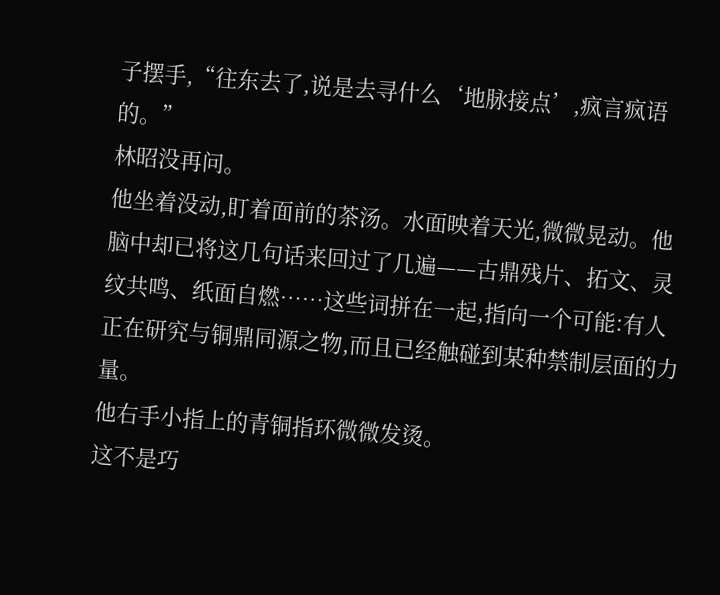子摆手,“往东去了,说是去寻什么‘地脉接点’,疯言疯语的。”
林昭没再问。
他坐着没动,盯着面前的茶汤。水面映着天光,微微晃动。他脑中却已将这几句话来回过了几遍——古鼎残片、拓文、灵纹共鸣、纸面自燃……这些词拼在一起,指向一个可能:有人正在研究与铜鼎同源之物,而且已经触碰到某种禁制层面的力量。
他右手小指上的青铜指环微微发烫。
这不是巧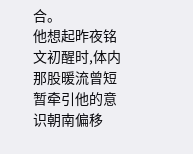合。
他想起昨夜铭文初醒时,体内那股暖流曾短暂牵引他的意识朝南偏移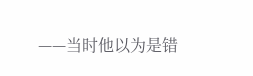——当时他以为是错